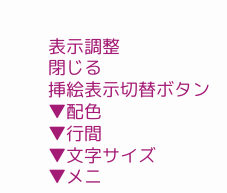表示調整
閉じる
挿絵表示切替ボタン
▼配色
▼行間
▼文字サイズ
▼メニ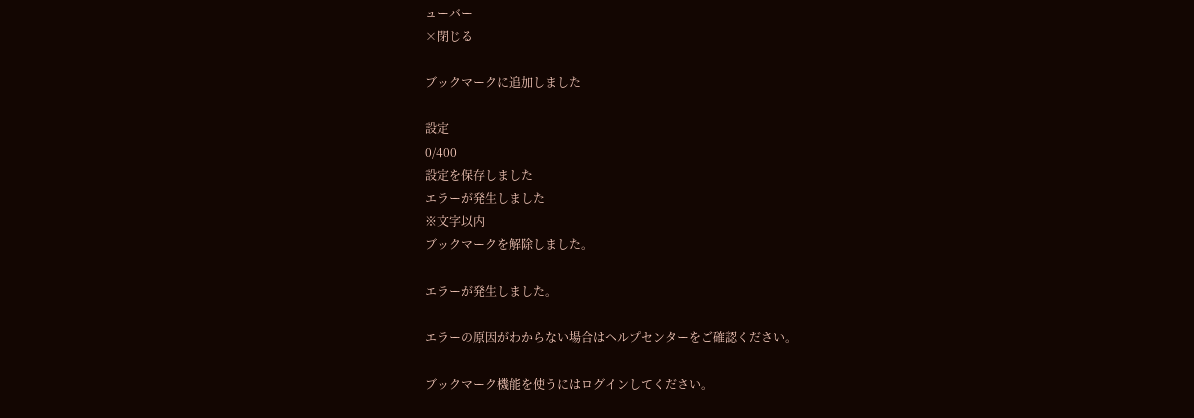ューバー
×閉じる

ブックマークに追加しました

設定
0/400
設定を保存しました
エラーが発生しました
※文字以内
ブックマークを解除しました。

エラーが発生しました。

エラーの原因がわからない場合はヘルプセンターをご確認ください。

ブックマーク機能を使うにはログインしてください。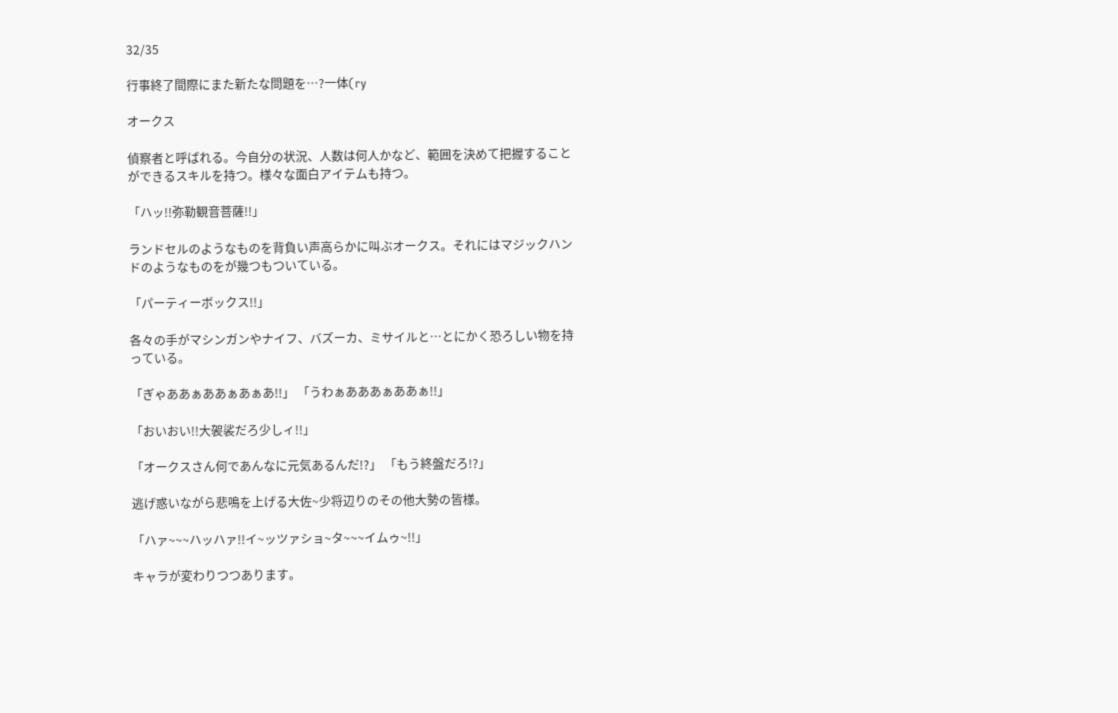32/35

行事終了間際にまた新たな問題を…?一体(ry

オークス

偵察者と呼ばれる。今自分の状況、人数は何人かなど、範囲を決めて把握することができるスキルを持つ。様々な面白アイテムも持つ。

「ハッ!!弥勒観音菩薩!!」

ランドセルのようなものを背負い声高らかに叫ぶオークス。それにはマジックハンドのようなものをが幾つもついている。

「パーティーボックス!!」

各々の手がマシンガンやナイフ、バズーカ、ミサイルと…とにかく恐ろしい物を持っている。

「ぎゃああぁああぁあぁあ!!」 「うわぁあああぁああぁ!!」

「おいおい!!大袈裟だろ少しィ!!」

「オークスさん何であんなに元気あるんだ!?」 「もう終盤だろ!?」

逃げ惑いながら悲鳴を上げる大佐~少将辺りのその他大勢の皆様。

「ハァ~~~ハッハァ!!イ~ッツァショ~タ~~~イムゥ~!!」

キャラが変わりつつあります。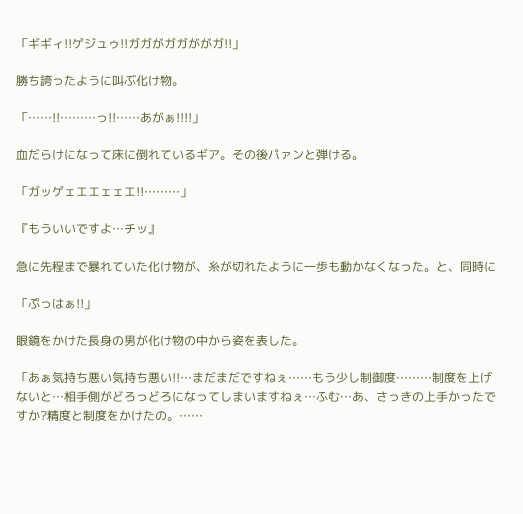「ギギィ!!ゲジュゥ!!ガガがガガががガ!!」

勝ち誇ったように叫ぶ化け物。

「……!!………っ!!……あがぁ!!!!」

血だらけになって床に倒れているギア。その後パァンと弾ける。

「ガッゲェエエェェエ!!………」

『もういいですよ…チッ』

急に先程まで暴れていた化け物が、糸が切れたように一歩も動かなくなった。と、同時に

「ぷっはぁ!!」

眼鏡をかけた長身の男が化け物の中から姿を表した。

「あぁ気持ち悪い気持ち悪い!!…まだまだですねぇ……もう少し制御度………制度を上げないと…相手側がどろっどろになってしまいますねぇ…ふむ…あ、さっきの上手かったですか?精度と制度をかけたの。……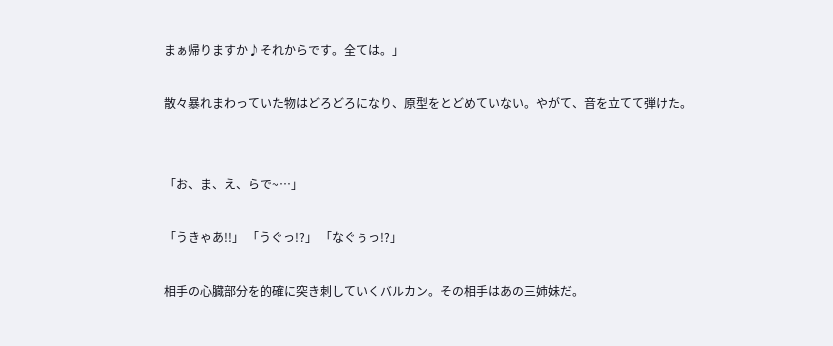まぁ帰りますか♪それからです。全ては。」

散々暴れまわっていた物はどろどろになり、原型をとどめていない。やがて、音を立てて弾けた。


「お、ま、え、らで~…」

「うきゃあ!!」 「うぐっ!?」 「なぐぅっ!?」

相手の心臓部分を的確に突き刺していくバルカン。その相手はあの三姉妹だ。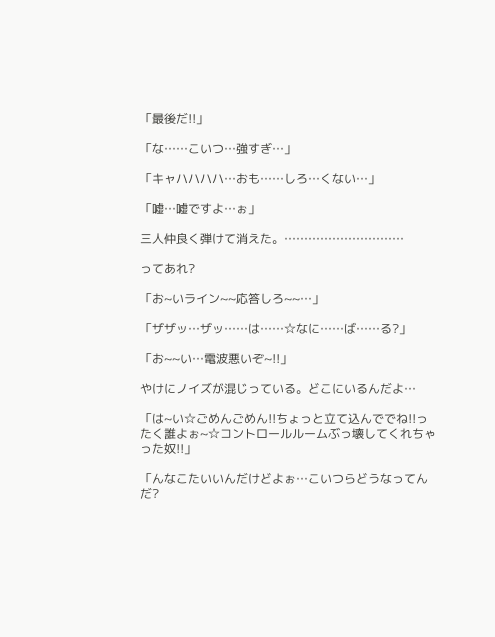「最後だ!!」

「な……こいつ…強すぎ…」

「キャハハハハ…おも……しろ…くない…」

「嘘…嘘ですよ…ぉ」

三人仲良く弾けて消えた。…………………………

ってあれ?

「お~いライン~~応答しろ~~…」

「ザザッ…ザッ……は……☆なに……ば……る?」

「お~~い…電波悪いぞ~!!」

やけにノイズが混じっている。どこにいるんだよ…

「は~い☆ごめんごめん!!ちょっと立て込んででね!!ったく誰よぉ~☆コントロールルームぶっ壊してくれちゃった奴!!」

「んなこたいいんだけどよぉ…こいつらどうなってんだ?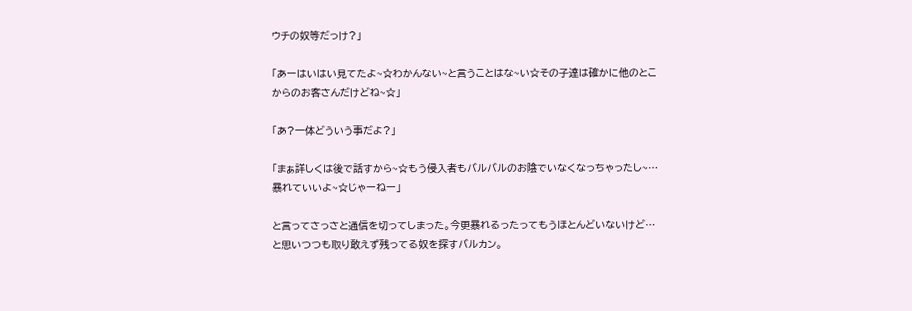ウチの奴等だっけ?」

「あーはいはい見てたよ~☆わかんない~と言うことはな~い☆その子達は確かに他のとこからのお客さんだけどね~☆」

「あ?一体どういう事だよ?」

「まぁ詳しくは後で話すから~☆もう侵入者もバルバルのお陰でいなくなっちゃったし~…暴れていいよ~☆じゃーねー」

と言ってさっさと通信を切ってしまった。今更暴れるったってもうほとんどいないけど…と思いつつも取り敢えず残ってる奴を探すバルカン。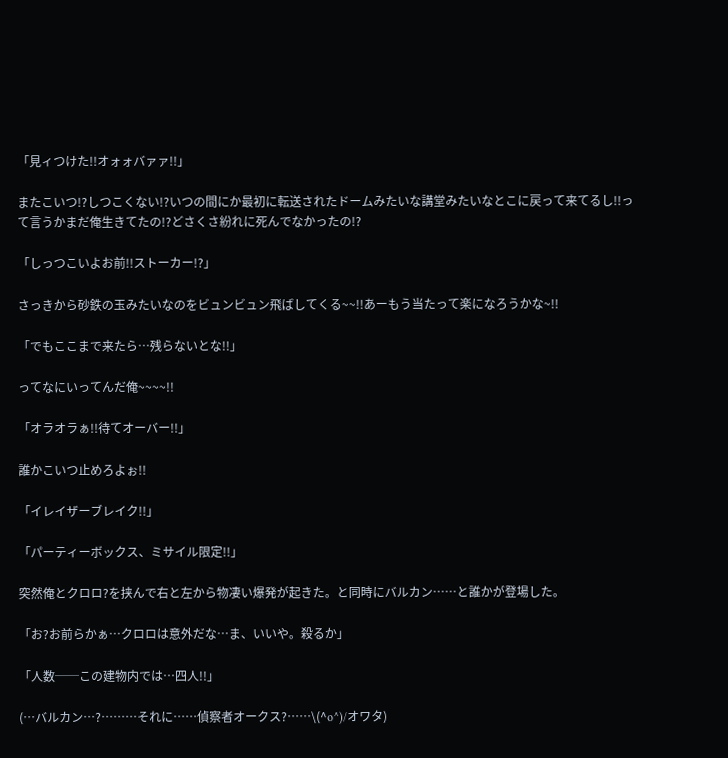「見ィつけた!!オォォバァァ!!」

またこいつ!?しつこくない!?いつの間にか最初に転送されたドームみたいな講堂みたいなとこに戻って来てるし!!って言うかまだ俺生きてたの!?どさくさ紛れに死んでなかったの!?

「しっつこいよお前!!ストーカー!?」

さっきから砂鉄の玉みたいなのをビュンビュン飛ばしてくる~~!!あーもう当たって楽になろうかな~!!

「でもここまで来たら…残らないとな!!」

ってなにいってんだ俺~~~~!!

「オラオラぁ!!待てオーバー!!」

誰かこいつ止めろよぉ!!

「イレイザーブレイク!!」

「パーティーボックス、ミサイル限定!!」

突然俺とクロロ?を挟んで右と左から物凄い爆発が起きた。と同時にバルカン……と誰かが登場した。

「お?お前らかぁ…クロロは意外だな…ま、いいや。殺るか」

「人数──この建物内では…四人!!」

(…バルカン…?………それに……偵察者オークス?……\(^o^)/オワタ)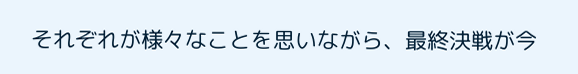それぞれが様々なことを思いながら、最終決戦が今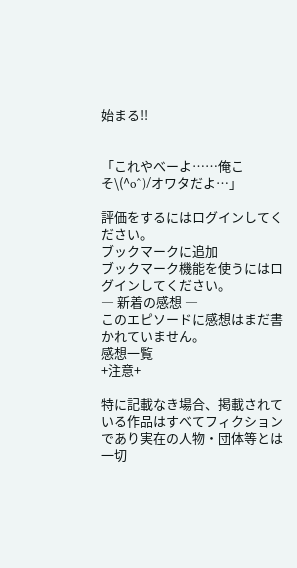始まる!!


「これやべーよ……俺こそ\(^o^)/オワタだよ…」

評価をするにはログインしてください。
ブックマークに追加
ブックマーク機能を使うにはログインしてください。
― 新着の感想 ―
このエピソードに感想はまだ書かれていません。
感想一覧
+注意+

特に記載なき場合、掲載されている作品はすべてフィクションであり実在の人物・団体等とは一切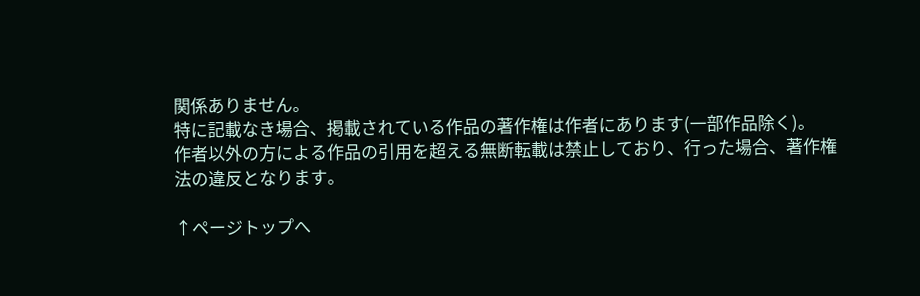関係ありません。
特に記載なき場合、掲載されている作品の著作権は作者にあります(一部作品除く)。
作者以外の方による作品の引用を超える無断転載は禁止しており、行った場合、著作権法の違反となります。

↑ページトップへ